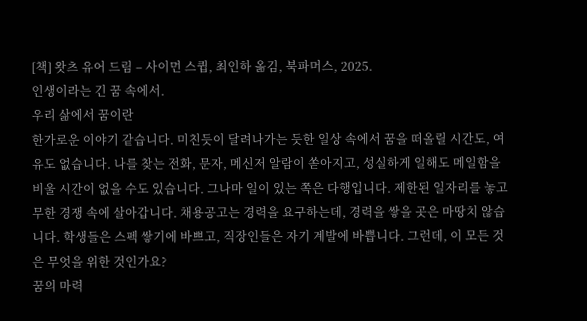[책] 왓츠 유어 드림 – 사이먼 스큅, 최인하 옮김, 북파머스, 2025.
인생이라는 긴 꿈 속에서.
우리 삶에서 꿈이란
한가로운 이야기 같습니다. 미친듯이 달려나가는 듯한 일상 속에서 꿈을 떠올릴 시간도, 여유도 없습니다. 나를 찾는 전화, 문자, 메신저 알람이 쏟아지고, 성실하게 일해도 메일함을 비울 시간이 없을 수도 있습니다. 그나마 일이 있는 쪽은 다행입니다. 제한된 일자리를 놓고 무한 경쟁 속에 살아갑니다. 채용공고는 경력을 요구하는데, 경력을 쌓을 곳은 마땅치 않습니다. 학생들은 스펙 쌓기에 바쁘고, 직장인들은 자기 계발에 바쁩니다. 그런데, 이 모든 것은 무엇을 위한 것인가요?
꿈의 마력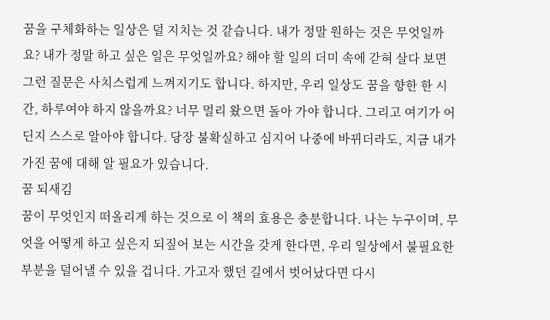꿈을 구체화하는 일상은 덜 지치는 것 같습니다. 내가 정말 원하는 것은 무엇일까요? 내가 정말 하고 싶은 일은 무엇일까요? 해야 할 일의 더미 속에 갇혀 살다 보면 그런 질문은 사치스럽게 느껴지기도 합니다. 하지만, 우리 일상도 꿈을 향한 한 시간, 하루여야 하지 않을까요? 너무 멀리 왔으면 돌아 가야 합니다. 그리고 여기가 어딘지 스스로 알아야 합니다. 당장 불확실하고 심지어 나중에 바뀌더라도, 지금 내가 가진 꿈에 대해 알 필요가 있습니다.
꿈 되새김
꿈이 무엇인지 떠올리게 하는 것으로 이 책의 효용은 충분합니다. 나는 누구이며, 무엇을 어떻게 하고 싶은지 되짚어 보는 시간을 갖게 한다면, 우리 일상에서 불필요한 부분을 덜어낼 수 있을 겁니다. 가고자 했던 길에서 벗어났다면 다시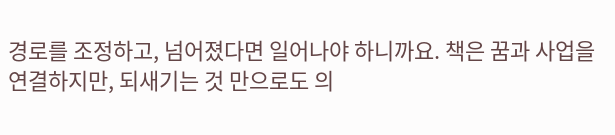경로를 조정하고, 넘어졌다면 일어나야 하니까요. 책은 꿈과 사업을 연결하지만, 되새기는 것 만으로도 의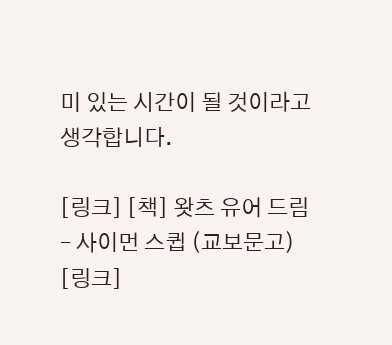미 있는 시간이 될 것이라고 생각합니다.

[링크] [책] 왓츠 유어 드림 – 사이먼 스큅 (교보문고)
[링크]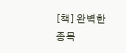[책] 완벽한 종목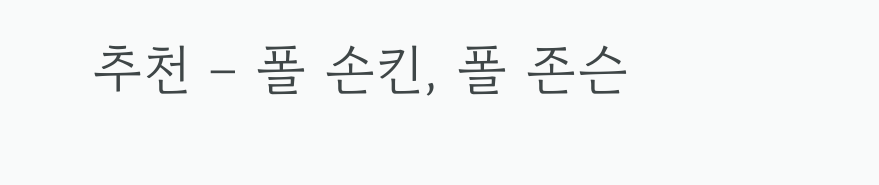추천 – 폴 손킨, 폴 존슨